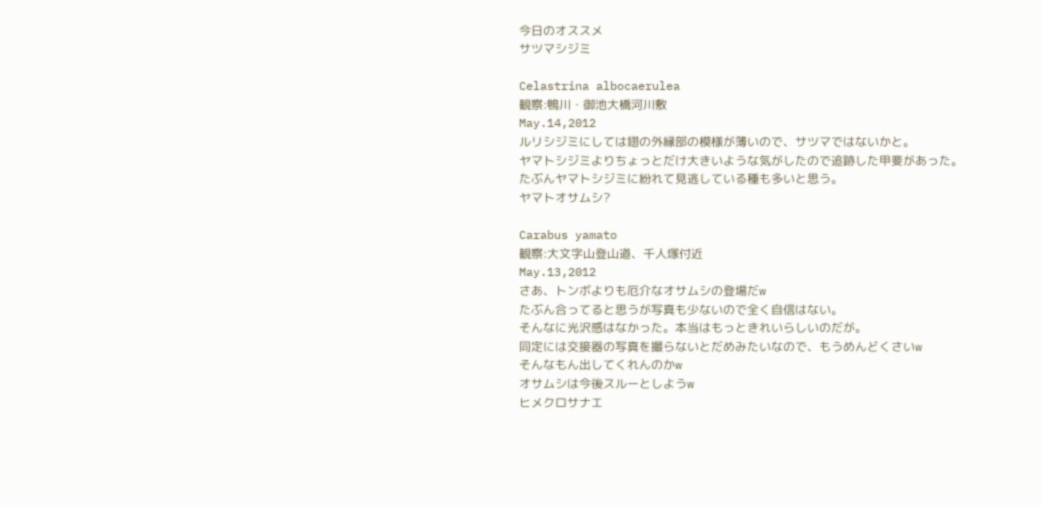今日のオススメ
サツマシジミ

Celastrina albocaerulea
観察:鴨川・御池大橋河川敷
May.14,2012
ルリシジミにしては翅の外縁部の模様が薄いので、サツマではないかと。
ヤマトシジミよりちょっとだけ大きいような気がしたので追跡した甲斐があった。
たぶんヤマトシジミに紛れて見逃している種も多いと思う。
ヤマトオサムシ?

Carabus yamato
観察:大文字山登山道、千人塚付近
May.13,2012
さあ、トンボよりも厄介なオサムシの登場だw
たぶん合ってると思うが写真も少ないので全く自信はない。
そんなに光沢感はなかった。本当はもっときれいらしいのだが。
同定には交接器の写真を撮らないとだめみたいなので、もうめんどくさいw
そんなもん出してくれんのかw
オサムシは今後スルーとしようw
ヒメクロサナエ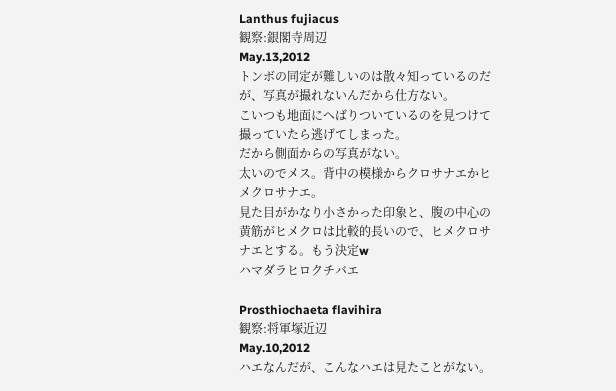Lanthus fujiacus
観察:銀閣寺周辺
May.13,2012
トンボの同定が難しいのは散々知っているのだが、写真が撮れないんだから仕方ない。
こいつも地面にへばりついているのを見つけて撮っていたら逃げてしまった。
だから側面からの写真がない。
太いのでメス。背中の模様からクロサナエかヒメクロサナエ。
見た目がかなり小さかった印象と、腹の中心の黄筋がヒメクロは比較的長いので、ヒメクロサナエとする。もう決定w
ハマダラヒロクチバエ

Prosthiochaeta flavihira
観察:将軍塚近辺
May.10,2012
ハエなんだが、こんなハエは見たことがない。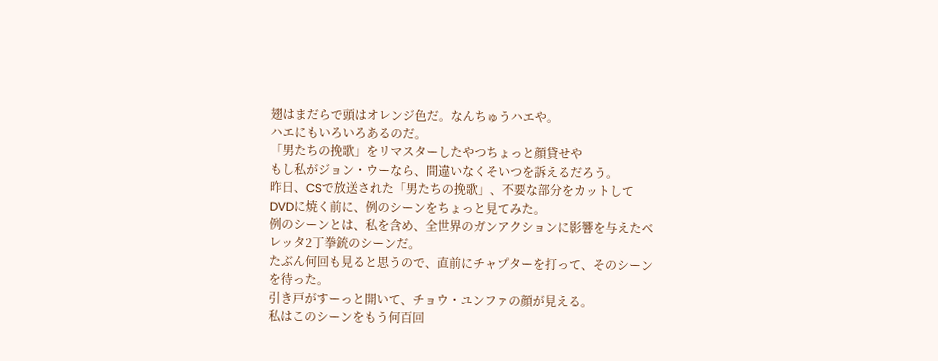翅はまだらで頭はオレンジ色だ。なんちゅうハエや。
ハエにもいろいろあるのだ。
「男たちの挽歌」をリマスターしたやつちょっと顔貸せや
もし私がジョン・ウーなら、間違いなくそいつを訴えるだろう。
昨日、CSで放送された「男たちの挽歌」、不要な部分をカットしてDVDに焼く前に、例のシーンをちょっと見てみた。
例のシーンとは、私を含め、全世界のガンアクションに影響を与えたベレッタ2丁拳銃のシーンだ。
たぶん何回も見ると思うので、直前にチャプターを打って、そのシーンを待った。
引き戸がすーっと開いて、チョウ・ユンファの顔が見える。
私はこのシーンをもう何百回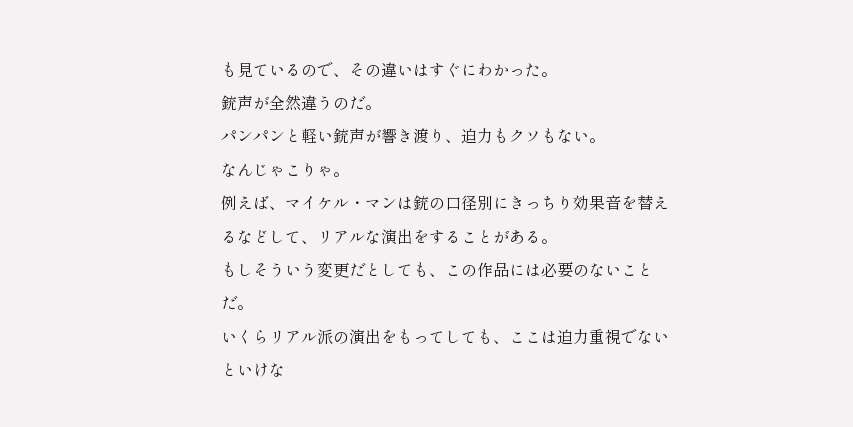も見ているので、その違いはすぐにわかった。
銃声が全然違うのだ。
パンパンと軽い銃声が響き渡り、迫力もクソもない。
なんじゃこりゃ。
例えば、マイケル・マンは銃の口径別にきっちり効果音を替えるなどして、リアルな演出をすることがある。
もしそういう変更だとしても、この作品には必要のないことだ。
いくらリアル派の演出をもってしても、ここは迫力重視でないといけな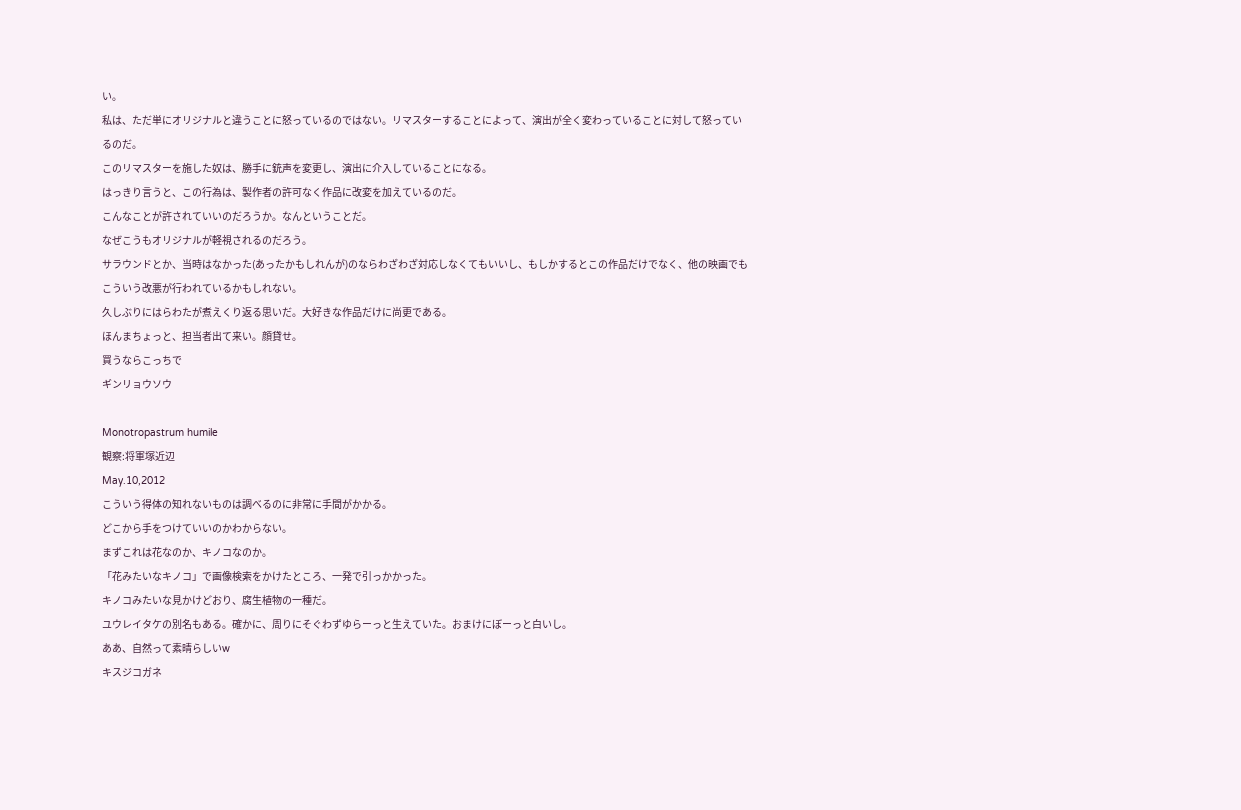い。
私は、ただ単にオリジナルと違うことに怒っているのではない。リマスターすることによって、演出が全く変わっていることに対して怒っているのだ。
このリマスターを施した奴は、勝手に銃声を変更し、演出に介入していることになる。
はっきり言うと、この行為は、製作者の許可なく作品に改変を加えているのだ。
こんなことが許されていいのだろうか。なんということだ。
なぜこうもオリジナルが軽視されるのだろう。
サラウンドとか、当時はなかった(あったかもしれんが)のならわざわざ対応しなくてもいいし、もしかするとこの作品だけでなく、他の映画でもこういう改悪が行われているかもしれない。
久しぶりにはらわたが煮えくり返る思いだ。大好きな作品だけに尚更である。
ほんまちょっと、担当者出て来い。顔貸せ。
買うならこっちで
ギンリョウソウ

Monotropastrum humile
観察:将軍塚近辺
May.10,2012
こういう得体の知れないものは調べるのに非常に手間がかかる。
どこから手をつけていいのかわからない。
まずこれは花なのか、キノコなのか。
「花みたいなキノコ」で画像検索をかけたところ、一発で引っかかった。
キノコみたいな見かけどおり、腐生植物の一種だ。
ユウレイタケの別名もある。確かに、周りにそぐわずゆらーっと生えていた。おまけにぼーっと白いし。
ああ、自然って素晴らしいw
キスジコガネ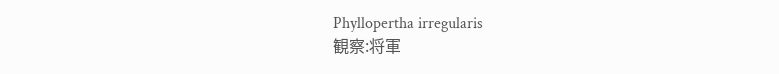Phyllopertha irregularis
観察:将軍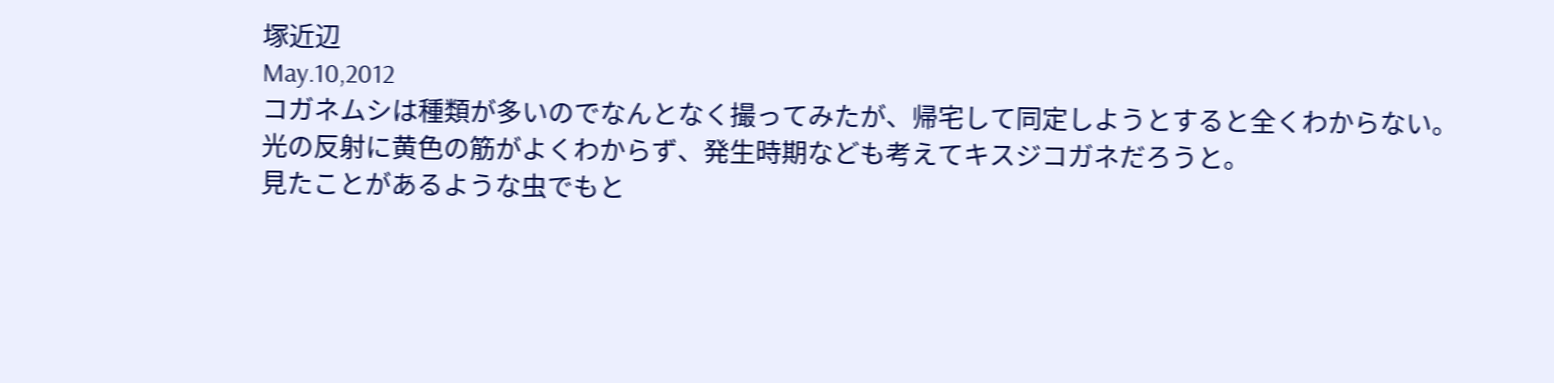塚近辺
May.10,2012
コガネムシは種類が多いのでなんとなく撮ってみたが、帰宅して同定しようとすると全くわからない。
光の反射に黄色の筋がよくわからず、発生時期なども考えてキスジコガネだろうと。
見たことがあるような虫でもと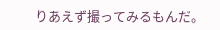りあえず撮ってみるもんだ。